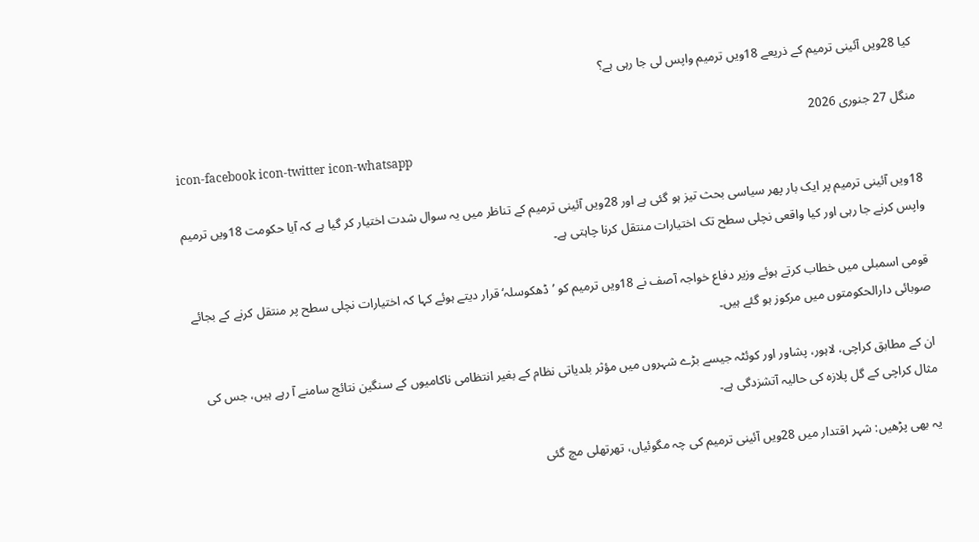کیا 28ویں آئینی ترمیم کے ذریعے 18ویں ترمیم واپس لی جا رہی ہے؟

منگل 27 جنوری 2026
icon-facebook icon-twitter icon-whatsapp

18ویں آئینی ترمیم پر ایک بار پھر سیاسی بحث تیز ہو گئی ہے اور 28ویں آئینی ترمیم کے تناظر میں یہ سوال شدت اختیار کر گیا ہے کہ آیا حکومت 18ویں ترمیم واپس کرنے جا رہی اور کیا واقعی نچلی سطح تک اختیارات منتقل کرنا چاہتی ہے۔

قومی اسمبلی میں خطاب کرتے ہوئے وزیر دفاع خواجہ آصف نے 18ویں ترمیم کو ’ڈھکوسلہ‘ قرار دیتے ہوئے کہا کہ اختیارات نچلی سطح پر منتقل کرنے کے بجائے صوبائی دارالحکومتوں میں مرکوز ہو گئے ہیں۔

ان کے مطابق کراچی، لاہور، پشاور اور کوئٹہ جیسے بڑے شہروں میں مؤثر بلدیاتی نظام کے بغیر انتظامی ناکامیوں کے سنگین نتائج سامنے آ رہے ہیں، جس کی مثال کراچی کے گل پلازہ کی حالیہ آتشزدگی ہے۔

یہ بھی پڑھیں: شہر اقتدار میں 28ویں آئینی ترمیم کی چہ مگوئیاں، تھرتھلی مچ گئی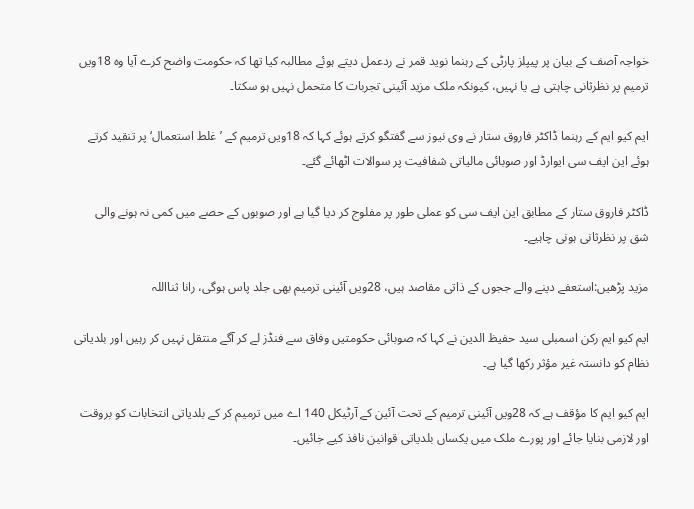خواجہ آصف کے بیان پر پیپلز پارٹی کے رہنما نوید قمر نے ردعمل دیتے ہوئے مطالبہ کیا تھا کہ حکومت واضح کرے آیا وہ 18ویں ترمیم پر نظرثانی چاہتی ہے یا نہیں، کیونکہ ملک مزید آئینی تجربات کا متحمل نہیں ہو سکتا۔

ایم کیو ایم کے رہنما ڈاکٹر فاروق ستار نے وی نیوز سے گفتگو کرتے ہوئے کہا کہ 18ویں ترمیم کے ’غلط استعمال‘ پر تنقید کرتے ہوئے این ایف سی ایوارڈ اور صوبائی مالیاتی شفافیت پر سوالات اٹھائے گئے۔

ڈاکٹر فاروق ستار کے مطابق این ایف سی کو عملی طور پر مفلوج کر دیا گیا ہے اور صوبوں کے حصے میں کمی نہ ہونے والی شق پر نظرثانی ہونی چاہیے۔

مزید پڑھیں:استعفے دینے والے ججوں کے ذاتی مقاصد ہیں، 28ویں آئینی ترمیم بھی جلد پاس ہوگی، رانا ثنااللہ

ایم کیو ایم رکن اسمبلی سید حفیظ الدین نے کہا کہ صوبائی حکومتیں وفاق سے فنڈز لے کر آگے منتقل نہیں کر رہیں اور بلدیاتی نظام کو دانستہ غیر مؤثر رکھا گیا ہے۔

ایم کیو ایم کا مؤقف ہے کہ 28ویں آئینی ترمیم کے تحت آئین کے آرٹیکل 140 اے میں ترمیم کر کے بلدیاتی انتخابات کو بروقت اور لازمی بنایا جائے اور پورے ملک میں یکساں بلدیاتی قوانین نافذ کیے جائیں۔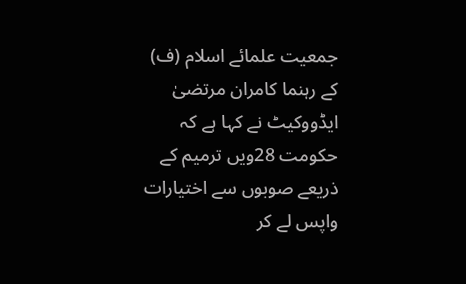جمعیت علمائے اسلام (ف) کے رہنما کامران مرتضیٰ ایڈووکیٹ نے کہا ہے کہ حکومت 28ویں ترمیم کے ذریعے صوبوں سے اختیارات واپس لے کر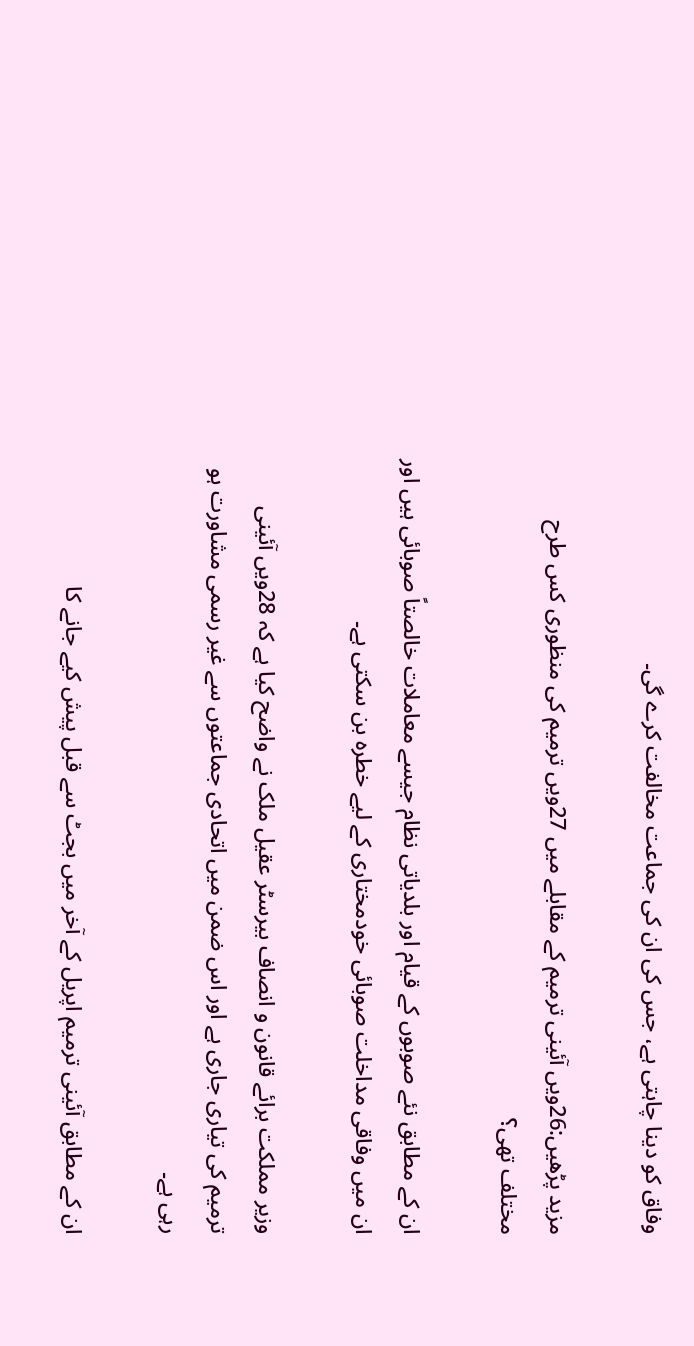وفاق کو دینا چاہتی ہے، جس کی ان کی جماعت مخالفت کرے گی۔

مزید پڑھیں:26ویں آئینی ترمیم کے مقابلے میں 27ویں ترمیم کی منظوری کس طرح مختلف تھی؟

ان کے مطابق نئے صوبوں کے قیام اور بلدیاتی نظام جیسے معاملات خالصتاً صوبائی ہیں اور ان میں وفاقی مداخلت صوبائی خودمختاری کے لیے خطرہ بن سکتی ہے۔

وزیر مملکت برائے قانون و انصاف بیرسٹر عقیل ملک نے واضح کیا ہے کہ 28ویں آئینی ترمیم کی تیاری جاری ہے اور اس ضمن میں اتحادی جماعتوں سے غیر رسمی مشاورت ہو رہی ہے۔

ان کے مطابق آئینی ترمیم اپریل کے آخر میں بجٹ سے قبل پیش کیے جانے کا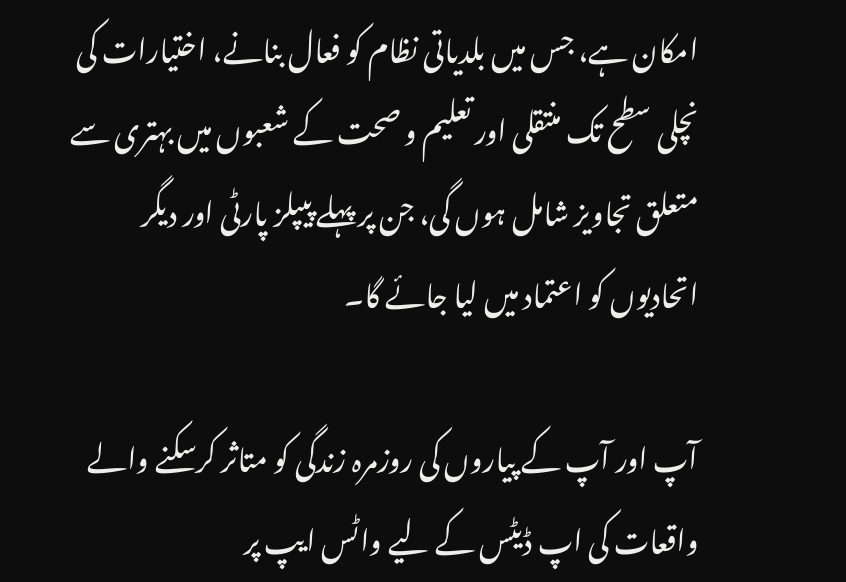امکان ہے، جس میں بلدیاتی نظام کو فعال بنانے، اختیارات کی نچلی سطح تک منتقلی اور تعلیم و صحت کے شعبوں میں بہتری سے متعلق تجاویز شامل ہوں گی، جن پر پہلے پیپلز پارٹی اور دیگر اتحادیوں کو اعتماد میں لیا جائے گا۔

آپ اور آپ کے پیاروں کی روزمرہ زندگی کو متاثر کرسکنے والے واقعات کی اپ ڈیٹس کے لیے واٹس ایپ پر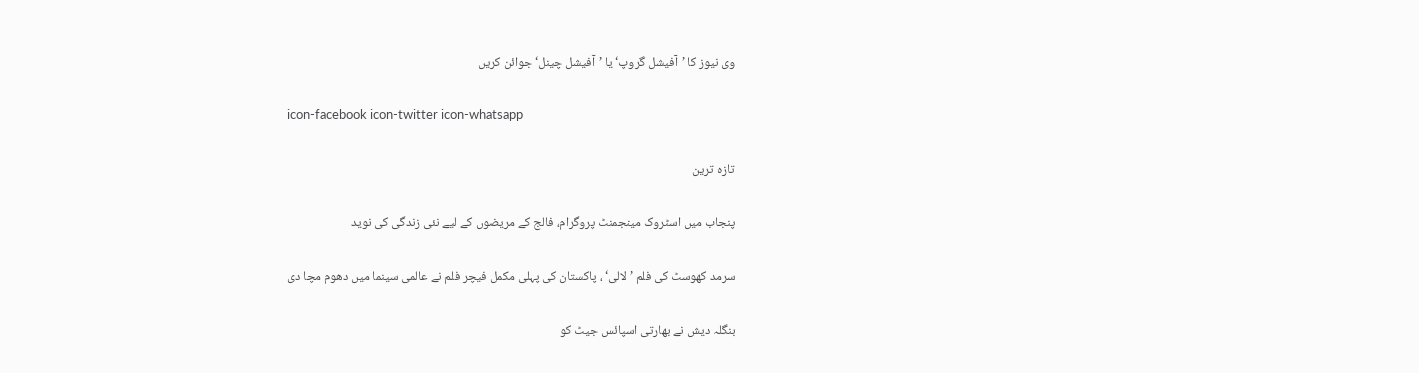وی نیوز کا ’آفیشل گروپ‘ یا ’آفیشل چینل‘ جوائن کریں

icon-facebook icon-twitter icon-whatsapp

تازہ ترین

پنجاب میں اسٹروک مینجمنٹ پروگرام، فالج کے مریضوں کے لیے نئی زندگی کی نوید

سرمد کھوسٹ کی فلم ’لالی‘ ، پاکستان کی پہلی مکمل فیچر فلم نے عالمی سینما میں دھوم مچا دی

بنگلہ دیش نے بھارتی اسپائس جیٹ کو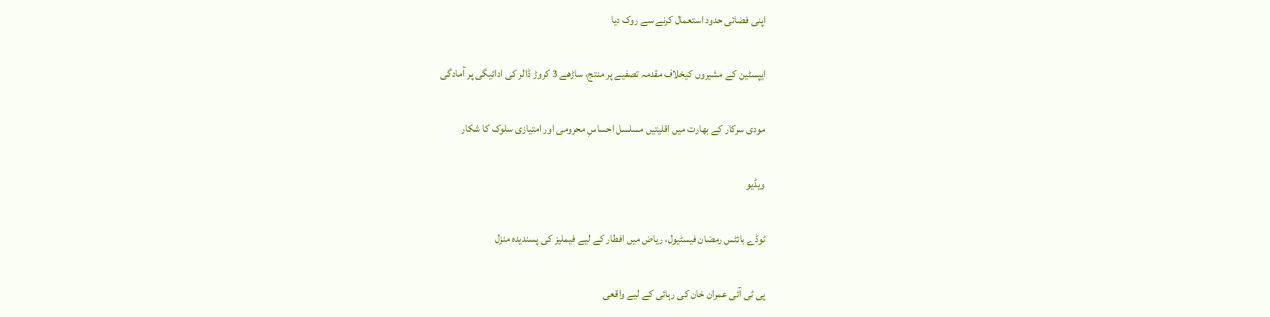اپنی فضائی حدود استعمال کرنے سے روک دیا

ایپسٹین کے مشیروں کیخلاف مقدمہ تصفیے پر منتج، ساڑھے 3 کروڑ ڈالر کی ادائیگی پر آمادگی

مودی سرکار کے بھارت میں اقلیتیں مسلسل احساسِ محرومی اور امتیازی سلوک کا شکار

ویڈیو

ٹوڈے بائٹس رمضان فیسٹیول، ریاض میں افطار کے لیے فیملیز کی پسندیدہ منزل

پی ٹی آئی عمران خان کی رہائی کے لیے واقعی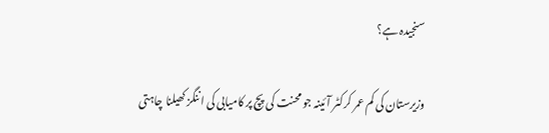سنجیدہ ہے؟

وزیرستان کی کم عمر کرکٹر آئینہ جو محنت کی پچ پر کامیابی کی اننگز کھیلنا چاہتی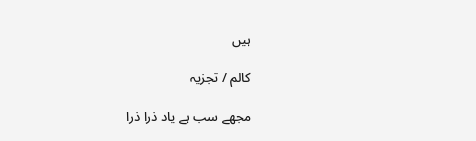ہیں

کالم / تجزیہ

مجھے سب ہے یاد ذرا ذرا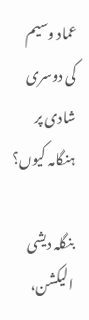عماد وسیم کی دوسری شادی پر ہنگامہ کیوں؟

بنگلہ دیشی الیکشن،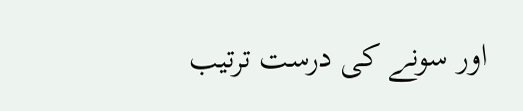اور سونے کی درست ترتیب